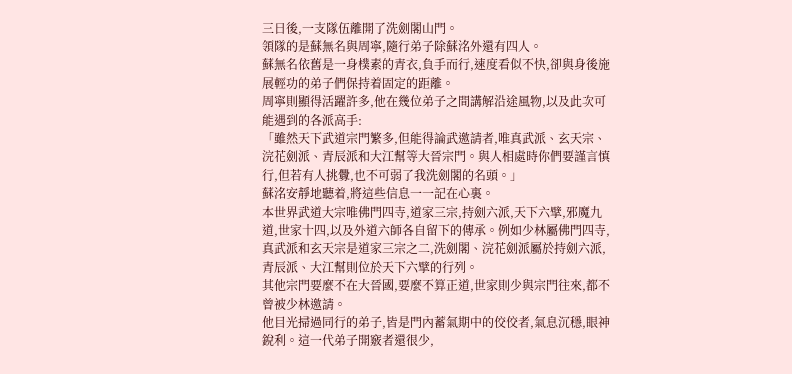三日後,一支隊伍離開了洗劍閣山門。
領隊的是蘇無名與周寧,隨行弟子除蘇洺外還有四人。
蘇無名依舊是一身樸素的青衣,負手而行,速度看似不快,卻與身後施展輕功的弟子們保持着固定的距離。
周寧則顯得活躍許多,他在幾位弟子之間講解沿途風物,以及此次可能遇到的各派高手:
「雖然天下武道宗門繁多,但能得論武邀請者,唯真武派、玄天宗、浣花劍派、青辰派和大江幫等大晉宗門。與人相處時你們要謹言慎行,但若有人挑釁,也不可弱了我洗劍閣的名頭。」
蘇洺安靜地聽着,將這些信息一一記在心裏。
本世界武道大宗唯佛門四寺,道家三宗,持劍六派,天下六擘,邪魔九道,世家十四,以及外道六師各自留下的傳承。例如少林屬佛門四寺,真武派和玄天宗是道家三宗之二,洗劍閣、浣花劍派屬於持劍六派,青辰派、大江幫則位於天下六擘的行列。
其他宗門要麼不在大晉國,要麼不算正道,世家則少與宗門往來,都不曾被少林邀請。
他目光掃過同行的弟子,皆是門內蓄氣期中的佼佼者,氣息沉穩,眼神銳利。這一代弟子開竅者還很少,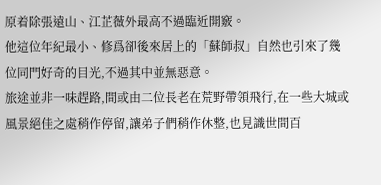原着除張遠山、江芷薇外最高不過臨近開竅。
他這位年紀最小、修爲卻後來居上的「蘇師叔」自然也引來了幾位同門好奇的目光,不過其中並無惡意。
旅途並非一味趕路,間或由二位長老在荒野帶領飛行,在一些大城或風景絕佳之處稍作停留,讓弟子們稍作休整,也見識世間百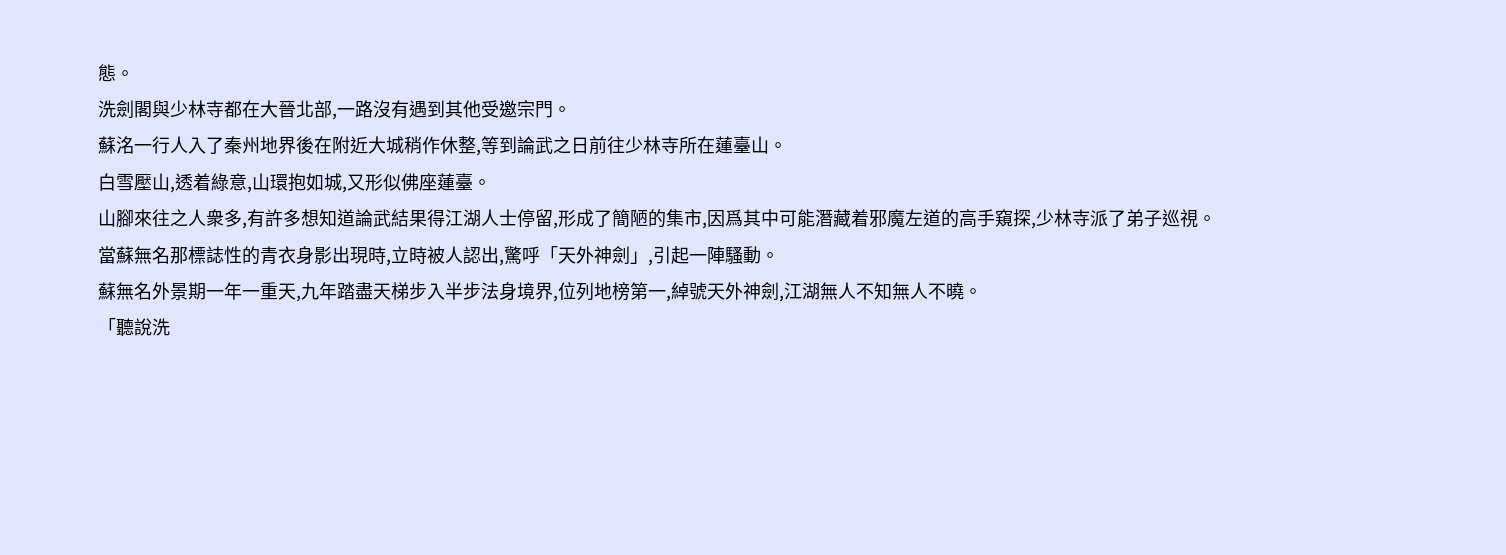態。
洗劍閣與少林寺都在大晉北部,一路沒有遇到其他受邀宗門。
蘇洺一行人入了秦州地界後在附近大城稍作休整,等到論武之日前往少林寺所在蓮臺山。
白雪壓山,透着綠意,山環抱如城,又形似佛座蓮臺。
山腳來往之人衆多,有許多想知道論武結果得江湖人士停留,形成了簡陋的集市,因爲其中可能潛藏着邪魔左道的高手窺探,少林寺派了弟子巡視。
當蘇無名那標誌性的青衣身影出現時,立時被人認出,驚呼「天外神劍」,引起一陣騷動。
蘇無名外景期一年一重天,九年踏盡天梯步入半步法身境界,位列地榜第一,綽號天外神劍,江湖無人不知無人不曉。
「聽說洗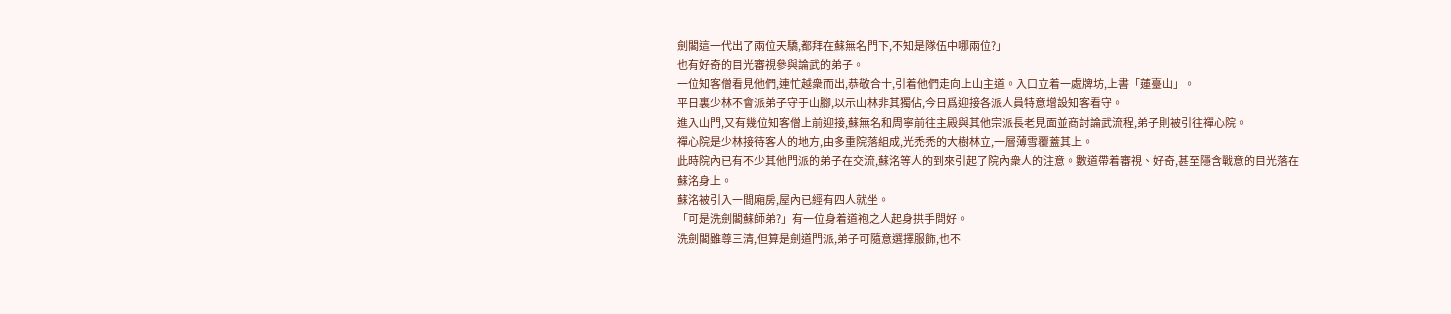劍閣這一代出了兩位天驕,都拜在蘇無名門下,不知是隊伍中哪兩位?」
也有好奇的目光審視參與論武的弟子。
一位知客僧看見他們,連忙越衆而出,恭敬合十,引着他們走向上山主道。入口立着一處牌坊,上書「蓮臺山」。
平日裏少林不會派弟子守于山腳,以示山林非其獨佔,今日爲迎接各派人員特意增設知客看守。
進入山門,又有幾位知客僧上前迎接,蘇無名和周寧前往主殿與其他宗派長老見面並商討論武流程,弟子則被引往禪心院。
禪心院是少林接待客人的地方,由多重院落組成,光禿禿的大樹林立,一層薄雪覆蓋其上。
此時院內已有不少其他門派的弟子在交流,蘇洺等人的到來引起了院內衆人的注意。數道帶着審視、好奇,甚至隱含戰意的目光落在蘇洺身上。
蘇洺被引入一間廂房,屋內已經有四人就坐。
「可是洗劍閣蘇師弟?」有一位身着道袍之人起身拱手問好。
洗劍閣雖尊三清,但算是劍道門派,弟子可隨意選擇服飾,也不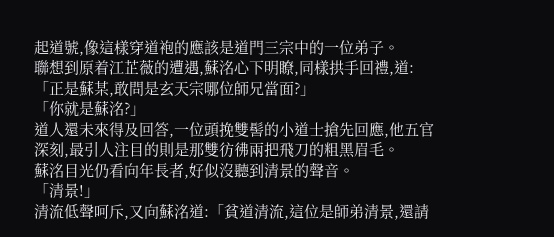起道號,像這樣穿道袍的應該是道門三宗中的一位弟子。
聯想到原着江芷薇的遭遇,蘇洺心下明瞭,同樣拱手回禮,道:「正是蘇某,敢問是玄天宗哪位師兄當面?」
「你就是蘇洺?」
道人還未來得及回答,一位頭挽雙髻的小道士搶先回應,他五官深刻,最引人注目的則是那雙彷彿兩把飛刀的粗黑眉毛。
蘇洺目光仍看向年長者,好似沒聽到清景的聲音。
「清景!」
清流低聲呵斥,又向蘇洺道:「貧道清流,這位是師弟清景,還請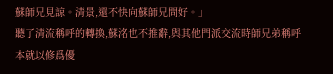蘇師兄見諒。清景,還不快向蘇師兄問好。」
聽了清流稱呼的轉換,蘇洺也不推辭,與其他門派交流時師兄弟稱呼本就以修爲優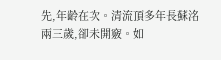先,年齡在次。清流頂多年長蘇洺兩三歲,卻未開竅。如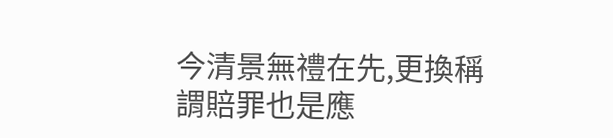今清景無禮在先,更換稱謂賠罪也是應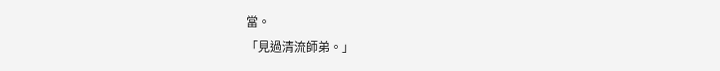當。
「見過清流師弟。」